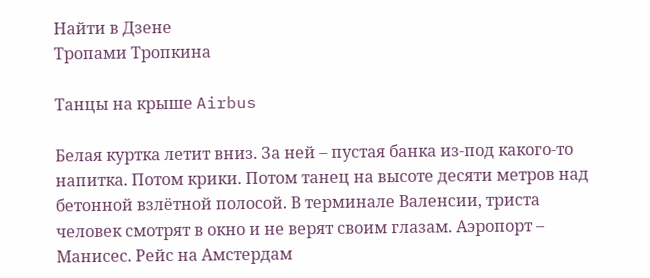Найти в Дзене
Тропами Тропкина

Танцы на крыше Airbus

Белая куртка летит вниз. За ней – пустая банка из-под какого-то напитка. Потом крики. Потом танец на высоте десяти метров над бетонной взлётной полосой. В терминале Валенсии, триста человек смотрят в окно и не верят своим глазам. Аэропорт – Манисес. Рейс на Амстердам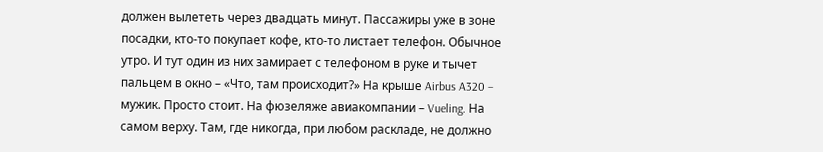должен вылететь через двадцать минут. Пассажиры уже в зоне посадки, кто-то покупает кофе, кто-то листает телефон. Обычное утро. И тут один из них замирает с телефоном в руке и тычет пальцем в окно – «Что, там происходит?» На крыше Airbus A320 – мужик. Просто стоит. На фюзеляже авиакомпании – Vueling. На самом верху. Там, где никогда, при любом раскладе, не должно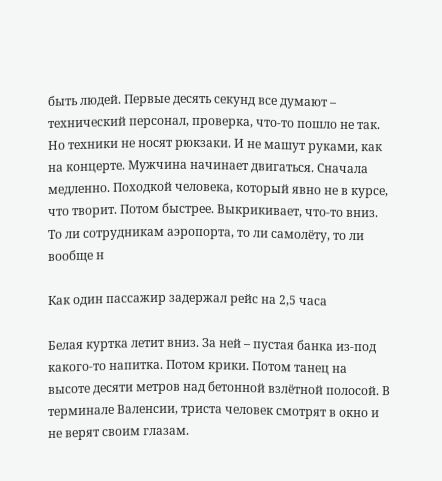быть людей. Первые десять секунд все думают – технический персонал, проверка, что-то пошло не так. Но техники не носят рюкзаки. И не машут руками, как на концерте. Мужчина начинает двигаться. Сначала медленно. Походкой человека, который явно не в курсе, что творит. Потом быстрее. Выкрикивает, что-то вниз. То ли сотрудникам аэропорта, то ли самолёту, то ли вообще н

Как один пассажир задержал рейс на 2,5 часа

Белая куртка летит вниз. За ней – пустая банка из-под какого-то напитка. Потом крики. Потом танец на высоте десяти метров над бетонной взлётной полосой. В терминале Валенсии, триста человек смотрят в окно и не верят своим глазам.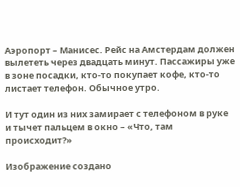Аэропорт – Манисес. Рейс на Амстердам должен вылететь через двадцать минут. Пассажиры уже в зоне посадки, кто-то покупает кофе, кто-то листает телефон. Обычное утро.

И тут один из них замирает с телефоном в руке и тычет пальцем в окно – «Что, там происходит?»

Изображение создано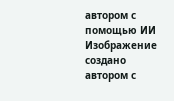автором с помощью ИИ
Изображение создано автором с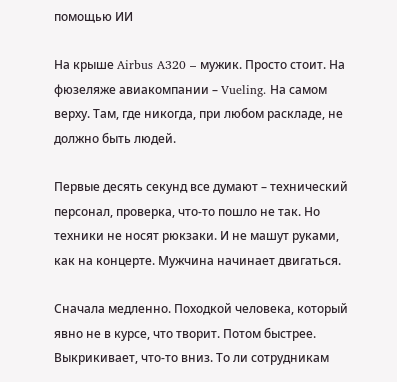помощью ИИ

На крыше Airbus A320 – мужик. Просто стоит. На фюзеляже авиакомпании – Vueling. На самом верху. Там, где никогда, при любом раскладе, не должно быть людей.

Первые десять секунд все думают – технический персонал, проверка, что-то пошло не так. Но техники не носят рюкзаки. И не машут руками, как на концерте. Мужчина начинает двигаться.

Сначала медленно. Походкой человека, который явно не в курсе, что творит. Потом быстрее. Выкрикивает, что-то вниз. То ли сотрудникам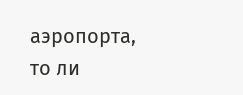аэропорта, то ли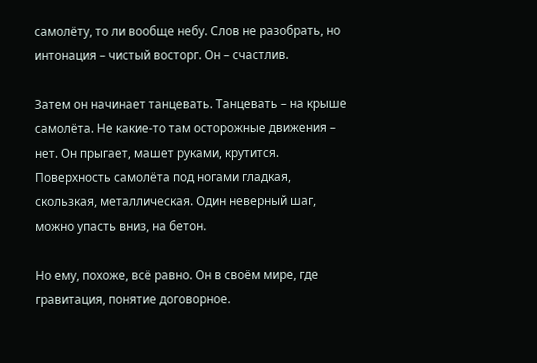самолёту, то ли вообще небу. Слов не разобрать, но интонация – чистый восторг. Он – счастлив.

Затем он начинает танцевать. Танцевать – на крыше самолёта. Не какие-то там осторожные движения – нет. Он прыгает, машет руками, крутится. Поверхность самолёта под ногами гладкая, скользкая, металлическая. Один неверный шаг, можно упасть вниз, на бетон.

Но ему, похоже, всё равно. Он в своём мире, где гравитация, понятие договорное.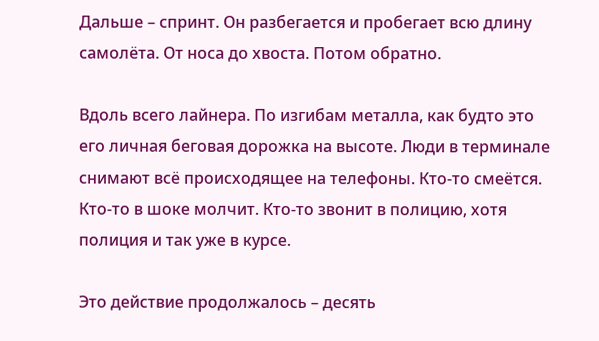Дальше – спринт. Он разбегается и пробегает всю длину самолёта. От носа до хвоста. Потом обратно.

Вдоль всего лайнера. По изгибам металла, как будто это его личная беговая дорожка на высоте. Люди в терминале снимают всё происходящее на телефоны. Кто-то смеётся. Кто-то в шоке молчит. Кто-то звонит в полицию, хотя полиция и так уже в курсе.

Это действие продолжалось – десять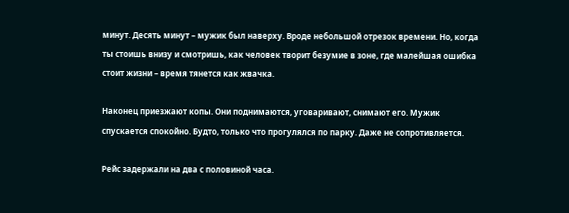минут. Десять минут – мужик был наверху. Вроде небольшой отрезок времени. Но, когда ты стоишь внизу и смотришь, как человек творит безумие в зоне, где малейшая ошибка стоит жизни – время тянется как жвачка.

Наконец приезжают копы. Они поднимаются, уговаривают, снимают его. Мужик спускается спокойно. Будто, только что прогулялся по парку. Даже не сопротивляется.

Рейс задержали на два с половиной часа.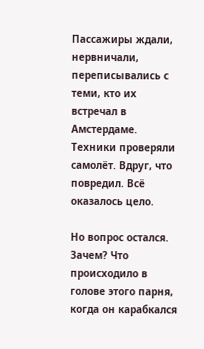Пассажиры ждали, нервничали, переписывались с теми, кто их встречал в Амстердаме. Техники проверяли самолёт. Вдруг, что повредил. Всё оказалось цело.

Но вопрос остался. Зачем? Что происходило в голове этого парня, когда он карабкался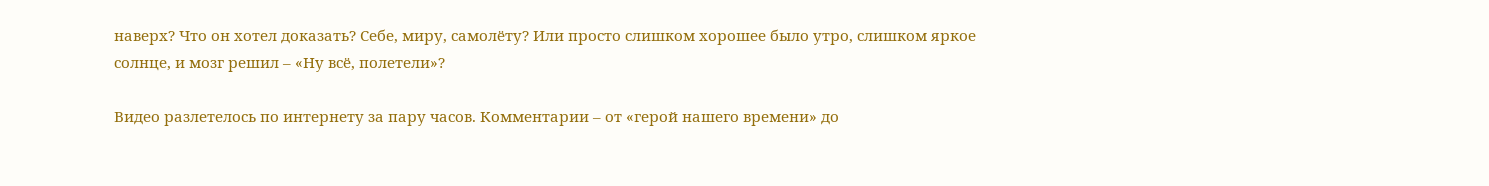наверх? Что он хотел доказать? Себе, миру, самолёту? Или просто слишком хорошее было утро, слишком яркое солнце, и мозг решил – «Ну всё, полетели»?

Видео разлетелось по интернету за пару часов. Комментарии – от «герой нашего времени» до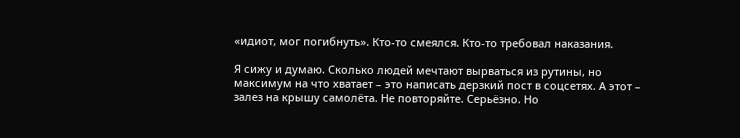«идиот, мог погибнуть». Кто-то смеялся. Кто-то требовал наказания.

Я сижу и думаю. Сколько людей мечтают вырваться из рутины, но максимум на что хватает – это написать дерзкий пост в соцсетях. А этот – залез на крышу самолёта. Не повторяйте. Серьёзно. Но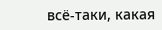всё-таки, какая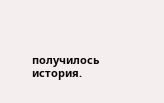получилось история.